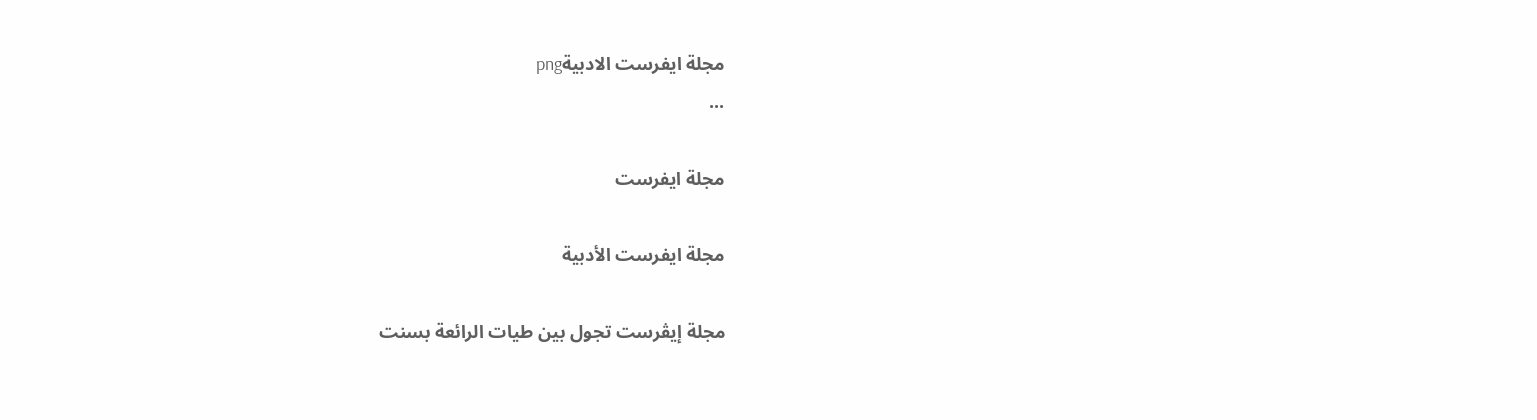مجلة ايفرست الادبيةpng
...

مجلة ايفرست

مجلة ايفرست الأدبية

مجلة إيڤرست تجول بين طيات الرائعة بسنت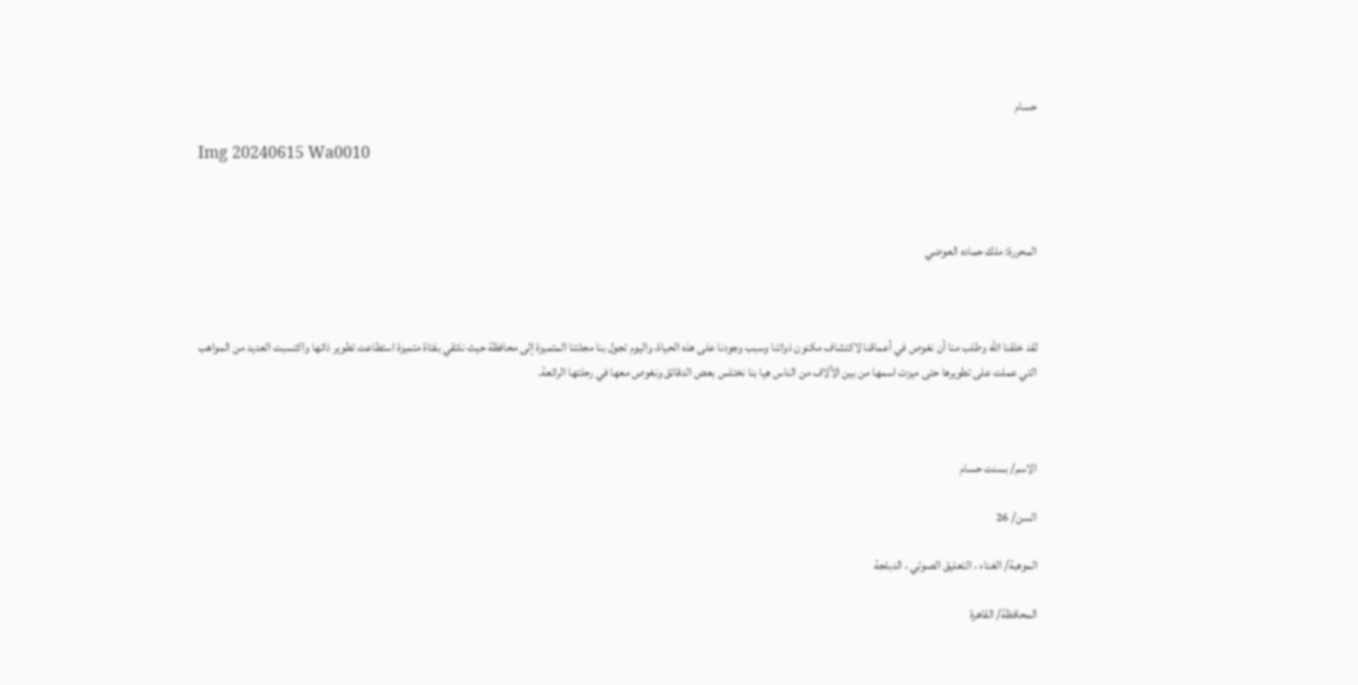حسام

Img 20240615 Wa0010



المحررة: ملك حماده العوضي



لقد خلقنا الله وطلب منا أن نغوص في أعماقنا لاكتشاف مكنون ذواتنا وسبب وجودنا على هذه الحياة، واليوم تجول بنا مجلتنا المتميزة إلى محافظة حيث نلتقي بفتاة متميزة استطاعت تطوير ذاتها واكتسبت العديد من المواهب التي عملت على تطويرها حتى ميزت اسمها من بين الآلاف من الناس هيا بنا نختلس بعض الدقائق ونغوص معها في رحلتها الرائعة.



الاسم/ بسنت حسام

السن/ 26

الموهبة/ الغناء ، التعليق الصوتي ، الدبلجة

المحافظة/ القاهرة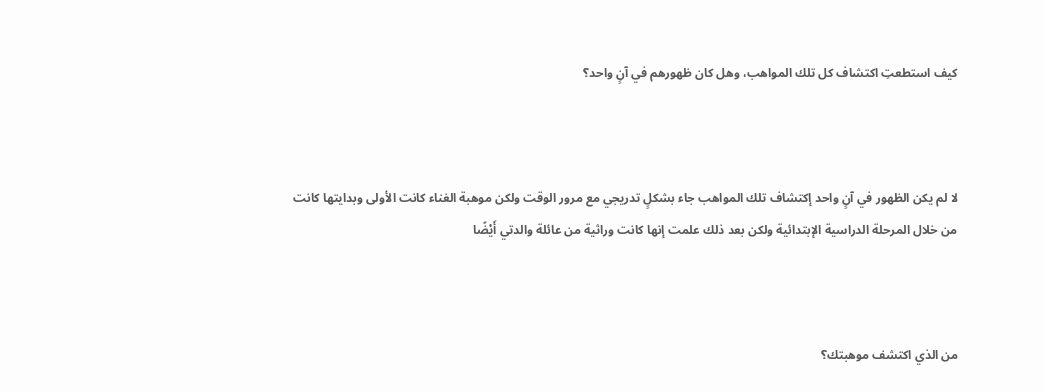كيف استطعتِ اكتشاف كل تلك المواهب، وهل كان ظهورهم في آنٍ واحد؟



لا لم يكن الظهور في آنٍ واحد إكتشاف تلك المواهب جاء بشكلٍ تدريجي مع مرور الوقت ولكن موهبة الغناء كانت الأولى وبدايتها كانت من خلال المرحلة الدراسية الإبتدائية ولكن بعد ذلك علمت إنها كانت وراثية من عائلة والدتي أَيْضًا



من الذي اكتشف موهبتك؟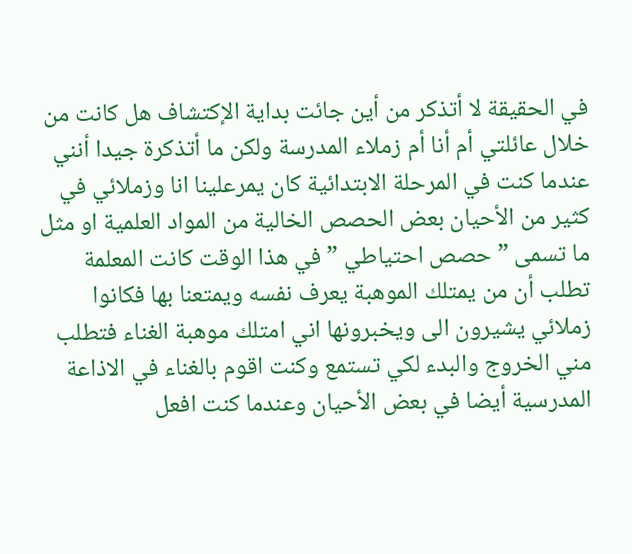في الحقيقة لا أتذكر من أين جائت بداية الإكتشاف هل كانت من خلال عائلتي أم أنا أم زملاء المدرسة ولكن ما أتذكرة جيدا أنني عندما كنت في المرحلة الابتدائية كان يمرعلينا انا وزملائي في كثير من الأحيان بعض الحصص الخالية من المواد العلمية او مثل ما تسمى ” حصص احتياطي ” في هذا الوقت كانت المعلمة تطلب أن من يمتلك الموهبة يعرف نفسه ويمتعنا بها فكانوا زملائي يشيرون الى ويخبرونها اني امتلك موهبة الغناء فتطلب مني الخروج والبدء لكي تستمع وكنت اقوم بالغناء في الاذاعة المدرسية أيضا في بعض الأحيان وعندما كنت افعل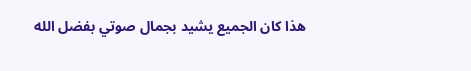هذا كان الجميع يشيد بجمال صوتي بفضل الله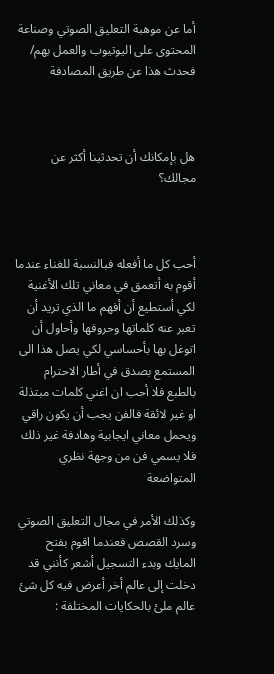أما عن موهبة التعليق الصوتي وصناعة المحتوى على اليوتيوب والعمل بهم/ فحدث هذا عن طريق المصادفة



هل بإمكانك أن تحدثينا أكثر عن مجالك؟



أحب كل ما أفعله فبالنسبة للغناء عندما أقوم به أتعمق في معاني تلك الأغنية لكي أستطيع أن أفهم ما الذي تريد أن تعبر عنه كلماتها وحروفها وأحاول أن اتوغل بها بأحساسي لكي يصل هذا الى المستمع بصدق في أطار الاحترام بالطبع فلا أحب ان اغني كلمات مبتذلة او غير لائقة فالفن يجب أن يكون راقي ويحمل معاني ايجابية وهادفة غير ذلك فلا يسمي فن من وجهة نظري المتواضعة

وكذلك الأمر في مجال التعليق الصوتي وسرد القصص فعندما اقوم بفتح المايك وبدء التسجيل أشعر كأنني قد دخلت إلى عالم أخر أعرض فيه كل شئ عالم ملئ بالحكايات المختلفة :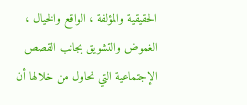الحقيقية والمؤلفة ، الواقع والخيال ، الغموض والتشويق بجانب القصص الإجتماعية التي نحاول من خلالها أن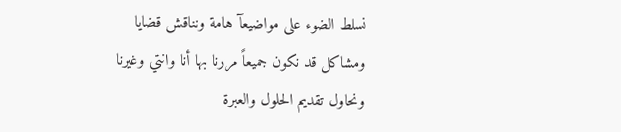نسلط الضوء على مواضيعآ هامة ونناقش قضايا ومشاكل قد نكون جميعاً مررنا بها أنا وانتي وغيرنا ونحاول تقديم الحلول والعبرة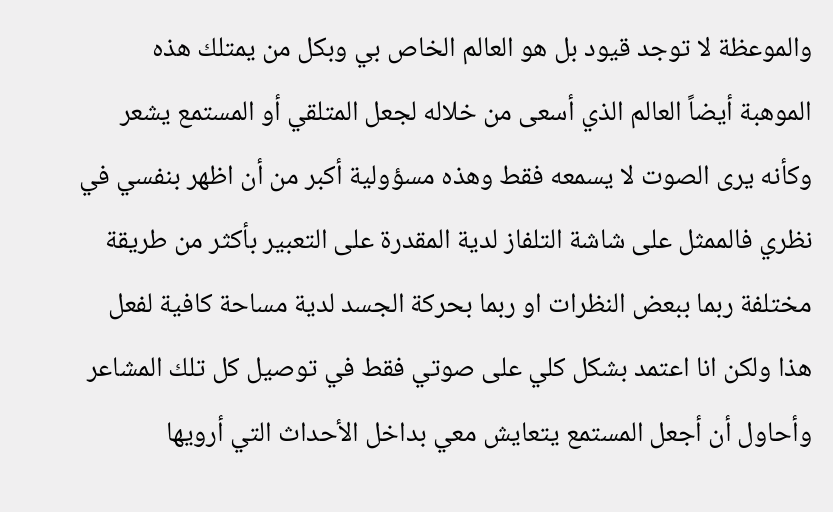والموعظة لا توجد قيود بل هو العالم الخاص بي وبكل من يمتلك هذه الموهبة أيضاً العالم الذي أسعى من خلاله لجعل المتلقي أو المستمع يشعر وكأنه يرى الصوت لا يسمعه فقط وهذه مسؤولية أكبر من أن اظهر بنفسي في نظري فالممثل على شاشة التلفاز لدية المقدرة على التعبير بأكثر من طريقة مختلفة ربما ببعض النظرات او ربما بحركة الجسد لدية مساحة كافية لفعل هذا ولكن انا اعتمد بشكل كلي على صوتي فقط في توصيل كل تلك المشاعر وأحاول أن أجعل المستمع يتعايش معي بداخل الأحداث التي أرويها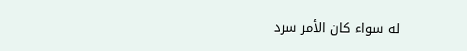له سواء كان الأمر سرد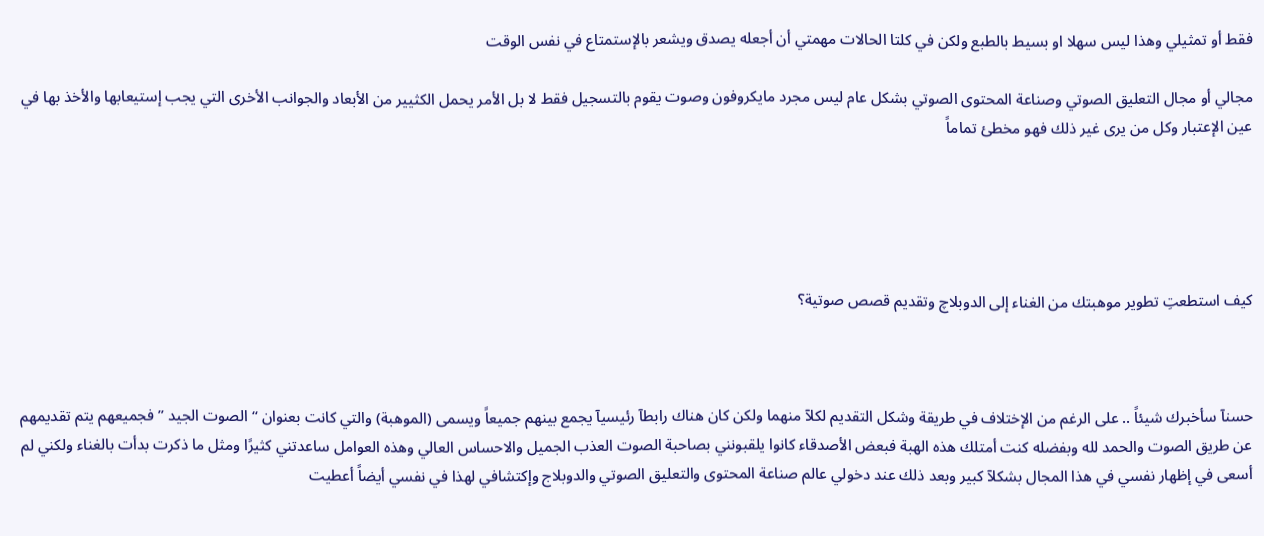فقط أو تمثيلي وهذا ليس سهلا او بسيط بالطبع ولكن في كلتا الحالات مهمتي أن أجعله يصدق ويشعر بالإستمتاع في نفس الوقت

مجالي أو مجال التعليق الصوتي وصناعة المحتوى الصوتي بشكل عام ليس مجرد مايكروفون وصوت يقوم بالتسجيل فقط لا بل الأمر يحمل الكثيير من الأبعاد والجوانب الأخرى التي يجب إستيعابها والأخذ بها في عين الإعتبار وكل من يرى غير ذلك فهو مخطئ تماماً





كيف استطعتِ تطوير موهبتك من الغناء إلى الدوبلاچ وتقديم قصص صوتية؟



حسنآ سأخبرك شيئاً .. على الرغم من الإختلاف في طريقة وشكل التقديم لكلآ منهما ولكن كان هناك رابطآ رئيسيآ يجمع بينهم جميعاً ويسمى (الموهبة) والتي كانت بعنوان “الصوت الجيد ” فجميعهم يتم تقديمهم عن طريق الصوت والحمد لله وبفضله كنت أمتلك هذه الهبة فبعض الأصدقاء كانوا يلقبونني بصاحبة الصوت العذب الجميل والاحساس العالي وهذه العوامل ساعدتني كثيرًا ومثل ما ذكرت بدأت بالغناء ولكني لم أسعى في إظهار نفسي في هذا المجال بشكلآ كبير وبعد ذلك عند دخولي عالم صناعة المحتوى والتعليق الصوتي والدوبلاج وإكتشافي لهذا في نفسي أيضاً أعطيت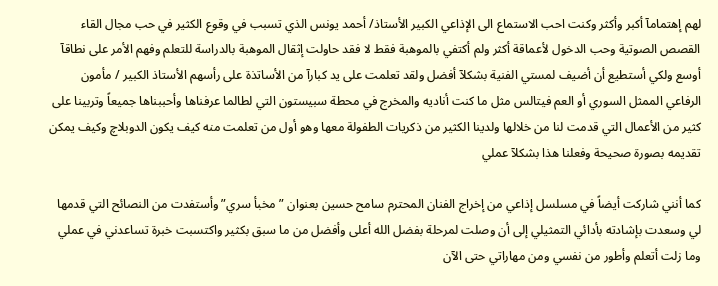لهم إهتمامآ أكبر وأكثر وكنت احب الاستماع الى الإذاعي الكبير الأستاذ/ أحمد يونس الذي تسبب في وقوع الكثير في حب مجال القاء القصص الصوتية وحب الدخول لأعماقة أكثر ولم أكتفي بالموهبة فقط لا فقد حاولت إثقال الموهبة بالدراسة للتعلم وفهم الأمر على نطاقآ أوسع ولكي أستطيع أن أضيف لمستي الفنية بشكلآ أفضل ولقد تعلمت على يد كبارآ من الأساتذة على رأسهم الأستاذ الكبير / مأمون الرفاعي الممثل السوري أو العم فيتالس مثل ما كنت أناديه والمخرج في محطة سبيستون التي لطالما عرفناها وأحببناها جميعاً وتربينا على كثير من الأعمال التي قدمت لنا من خلالها ولدينا الكثير من ذكريات الطفولة معها وهو أول من تعلمت منه كيف يكون الدوبلاچ وكيف يمكن تقديمه بصورة صحيحة وفعلنا هذا بشكلآ عملي

كما أنني شاركت أيضاً في مسلسل إذاعي من إخراج الفنان المحترم سامح حسين بعنوان ” مخبأ سري” وأستفدت من النصائح التي قدمها لي وسعدت بإشادته بأدائي التمثيلي إلى أن وصلت لمرحلة بفضل الله أعلى وأفضل من ما سبق بكثير واكتسبت خبرة تساعدني في عملي وما زلت أتعلم وأطور من نفسي ومن مهاراتي حتى الآن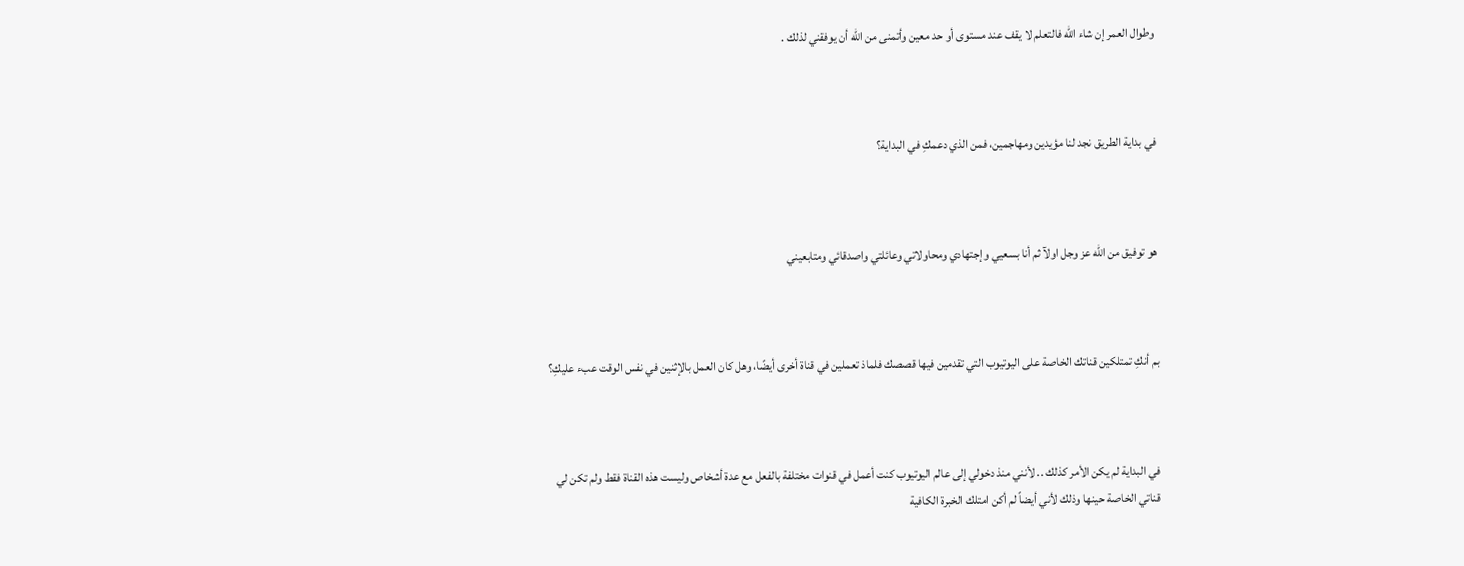وطوال العمر إن شاء الله فالتعلم لا يقف عند مستوى أو حد معين وأتمنى من الله أن يوفقني لذلك .



في بداية الطريق نجد لنا مؤيدين ومهاجمين، فمن الذي دعمكِ في البداية؟



هو توفيق من الله عز وجل اولآ ثم أنا بسعيي وإجتهادي ومحاولاتي وعائلتي واصدقائي ومتابعيني



بم أنكِ تمتلكين قناتك الخاصة على اليوتيوب التي تقدمين فيها قصصك فلماذ تعملين في قناة أخرى أيضًا، وهل كان العمل بالإثنين في نفس الوقت عبء عليكِ؟



في البداية لم يكن الأمر كذلك .. لأنني منذ دخولي إلى عالم اليوتيوب كنت أعمل في قنوات مختلفة بالفعل مع عدة أشخاص وليست هذه القناة فقط ولم تكن لي قناتي الخاصة حينها وذلك لأني أيضاً لم أكن امتلك الخبرة الكافية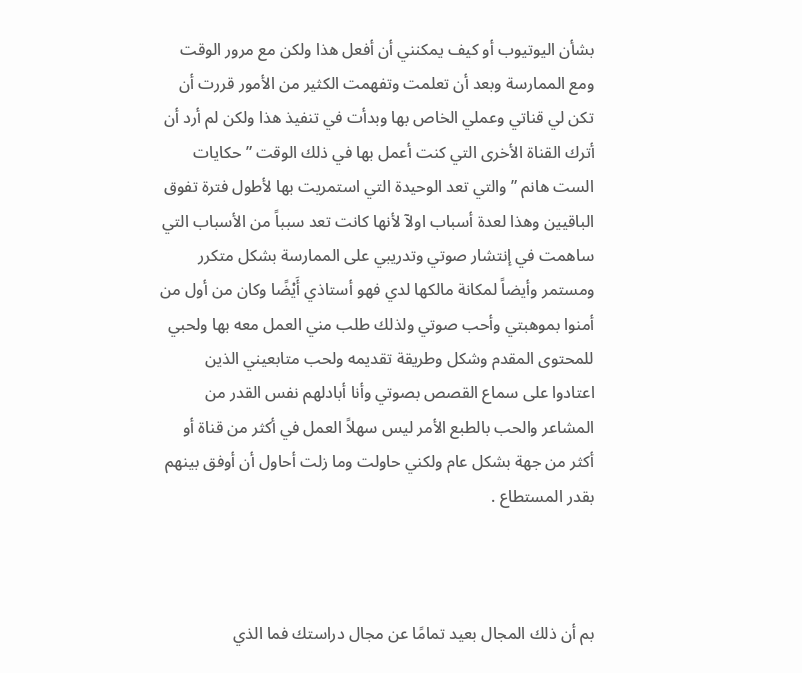بشأن اليوتيوب أو كيف يمكنني أن أفعل هذا ولكن مع مرور الوقت ومع الممارسة وبعد أن تعلمت وتفهمت الكثير من الأمور قررت أن تكن لي قناتي وعملي الخاص بها وبدأت في تنفيذ هذا ولكن لم أرد أن أترك القناة الأخرى التي كنت أعمل بها في ذلك الوقت ” حكايات الست هانم ” والتي تعد الوحيدة التي استمريت بها لأطول فترة تفوق الباقيين وهذا لعدة أسباب اولآ لأنها كانت تعد سبباً من الأسباب التي ساهمت في إنتشار صوتي وتدريبي على الممارسة بشكل متكرر ومستمر وأيضاً لمكانة مالكها لدي فهو أستاذي أَيْضًا وكان من أول من أمنوا بموهبتي وأحب صوتي ولذلك طلب مني العمل معه بها ولحبي للمحتوى المقدم وشكل وطريقة تقديمه ولحب متابعيني الذين اعتادوا على سماع القصص بصوتي وأنا أبادلهم نفس القدر من المشاعر والحب بالطبع الأمر ليس سهلاً العمل في أكثر من قناة أو أكثر من جهة بشكل عام ولكني حاولت وما زلت أحاول أن أوفق بينهم بقدر المستطاع .



بم أن ذلك المجال بعيد تمامًا عن مجال دراستك فما الذي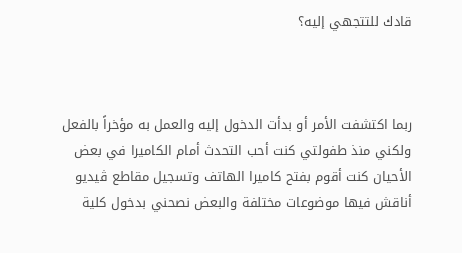قادك للتتجهي إليه؟



ربما اكتشفت الأمر أو بدأت الدخول إليه والعمل به مؤخراً بالفعل ولكني منذ طفولتي كنت أحب التحدث أمام الكاميرا في بعض الأحيان كنت أقوم بفتح كاميرا الهاتف وتسجيل مقاطع ڤيديو أناقش فيها موضوعات مختلفة والبعض نصحني بدخول كلية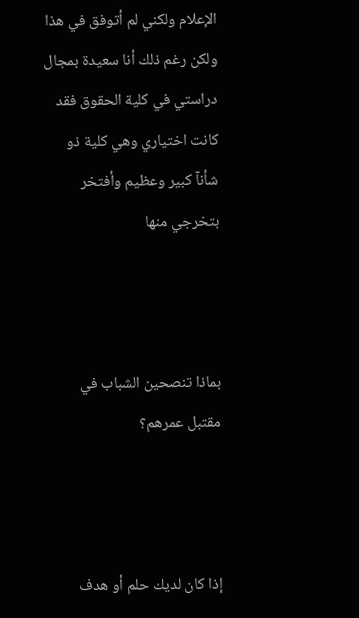الإعلام ولكني لم أتوفق في هذا ولكن رغم ذلك أنا سعيدة بمجال دراستي في كلية الحقوق فقد كانت اختياري وهي كلية ذو شأنآ كبير وعظيم وأفتخر بتخرجي منها



بماذا تنصحين الشباب في مقتبل عمرهم؟



إذا كان لديك حلم أو هدف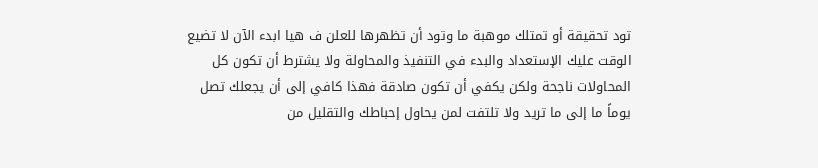تود تحقيقة أو تمتلك موهبة ما وتود أن تظهرها للعلن ف هيا ابدء الآن لا تضيع الوقت عليك الإستعداد والبدء في التنفيذ والمحاولة ولا يشترط أن تكون كل المحاولات ناجحة ولكن يكفي أن تكون صادقة فهذا كافي إلى أن يجعلك تصل يوماً ما إلى ما تريد ولا تلتفت لمن يحاول إحباطك والتقليل من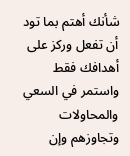شأنك أهتم بما تود أن تفعل وركز على أهدافك فقط واستمر في السعي والمحاولات وتجاوزهم وإن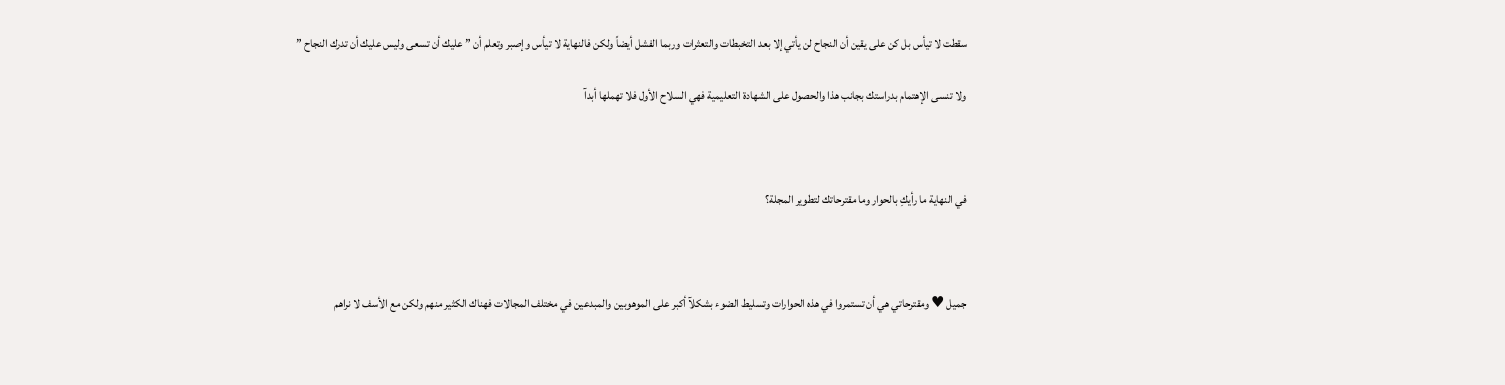سقطت لا تيأس بل كن على يقين أن النجاح لن يأتي إلا بعد التخبطات والتعثرات وربما الفشل أيضاً ولكن فالنهاية لا تيأس وإصبر وتعلم أن ” عليك أن تسعى وليس عليك أن تدرك النجاح ”

ولا تنسى الإهتمام بدراستك بجانب هذا والحصول على الشهادة التعليمية فهي السلاح الأول فلا تهملها أبدآ



في النهاية ما رأيكِ بالحوار وما مقترحاتك لتطوير المجلة؟



جميل ♥ ومقترحاتي هي أن تستمروا في هذه الحوارات وتسليط الضوء بشكلآ أكبر على الموهوبين والمبدعين في مختلف المجالات فهناك الكثير منهم ولكن مع الأسف لا نراهم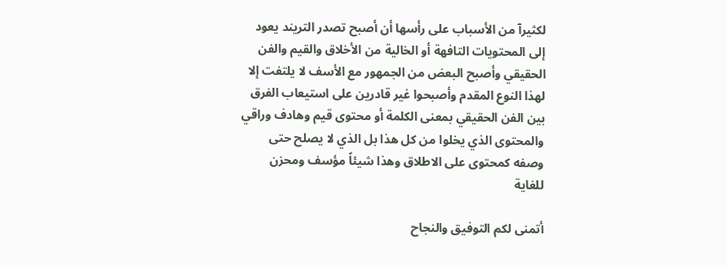لكثيرآ من الأسباب على رأسها أن أصبح تصدر التريند يعود إلى المحتويات التافهة أو الخالية من الأخلاق والقيم والفن الحقيقي وأصبح البعض من الجمهور مع الأسف لا يلتفت إلا لهذا النوع المقدم وأصبحوا غير قادرين على استيعاب الفرق بين الفن الحقيقي بمعنى الكلمة أو محتوى قيم وهادف وراقي والمحتوى الذي يخلوا من كل هذا بل الذي لا يصلح حتى وصفه كمحتوى على الاطلاق وهذا شيئاً مؤسف ومحزن للغاية

أتمنى لكم التوفيق والنجاح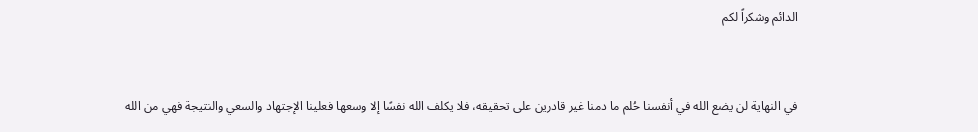الدائم وشكراً لكم



في النهاية لن يضع الله في أنفسنا حُلم ما دمنا غير قادرين على تحقيقه، فلا يكلف الله نفسًا إلا وسعها فعلينا الإجتهاد والسعي والنتيجة فهي من الله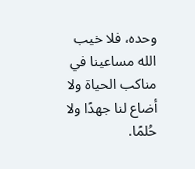وحده، فلا خيب الله مساعينا في مناكب الحياة ولا أضاع لنا جهدًا ولا حُلمًا.